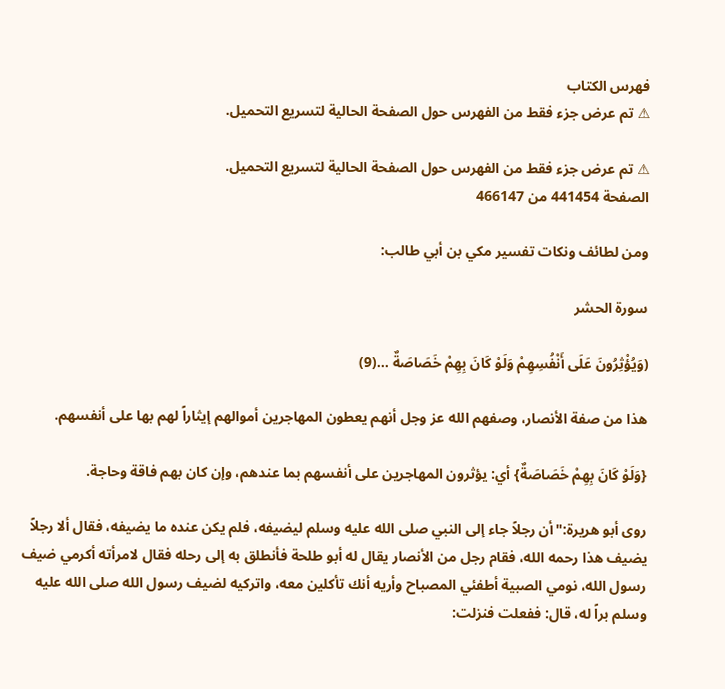فهرس الكتاب
⚠ تم عرض جزء فقط من الفهرس حول الصفحة الحالية لتسريع التحميل.

⚠ تم عرض جزء فقط من الفهرس حول الصفحة الحالية لتسريع التحميل.
الصفحة 441454 من 466147

ومن لطائف ونكات تفسير مكي بن أبي طالب:

سورة الحشر

(وَيُؤْثِرُونَ عَلَى أَنْفُسِهِمْ وَلَوْ كَانَ بِهِمْ خَصَاصَةٌ ...(9)

هذا من صفة الأنصار، وصفهم الله عز وجل أنهم يعطون المهاجرين أموالهم إيثاراً لهم بها على أنفسهم.

{وَلَوْ كَانَ بِهِمْ خَصَاصَةٌ} أي: يؤثرون المهاجرين على أنفسهم بما عندهم، وإن كان بهم فاقة وحاجة.

روى أبو هريرة:"أن رجلاً جاء إلى النبي صلى الله عليه وسلم ليضيفه، فلم يكن عنده ما يضيفه، فقال ألا رجلاً يضيف هذا رحمه الله، فقام رجل من الأنصار يقال له أبو طلحة فأنطلق به إلى رحله فقال لامرأته أكرمي ضيف رسول الله، نومي الصبية أطفئي المصباح وأريه أنك تأكلين معه، واتركيه لضيف رسول الله صلى الله عليه وسلم براً له، قال: ففعلت فنزلت: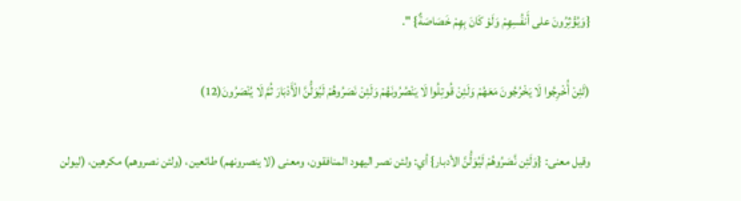{وَيُؤْثِرُونَ على أَنفُسِهِمْ وَلَوْ كَانَ بِهِمْ خَصَاصَةٌ} ".

(لَئِنْ أُخْرِجُوا لَا يَخْرُجُونَ مَعَهُمْ وَلَئِنْ قُوتِلُوا لَا يَنْصُرُونَهُمْ وَلَئِنْ نَصَرُوهُمْ لَيُوَلُّنَّ الْأَدْبَارَ ثُمَّ لَا يُنْصَرُونَ(12)

وقيل معنى: {وَلَئِن نَّصَرُوهُمْ لَيُوَلُّنَّ الأدبار} أي: ولئن نصر اليهود المنافقون، ومعنى (لا ينصرونهم) طائعين، (ولئن نصروهم) مكرهين، (ليولن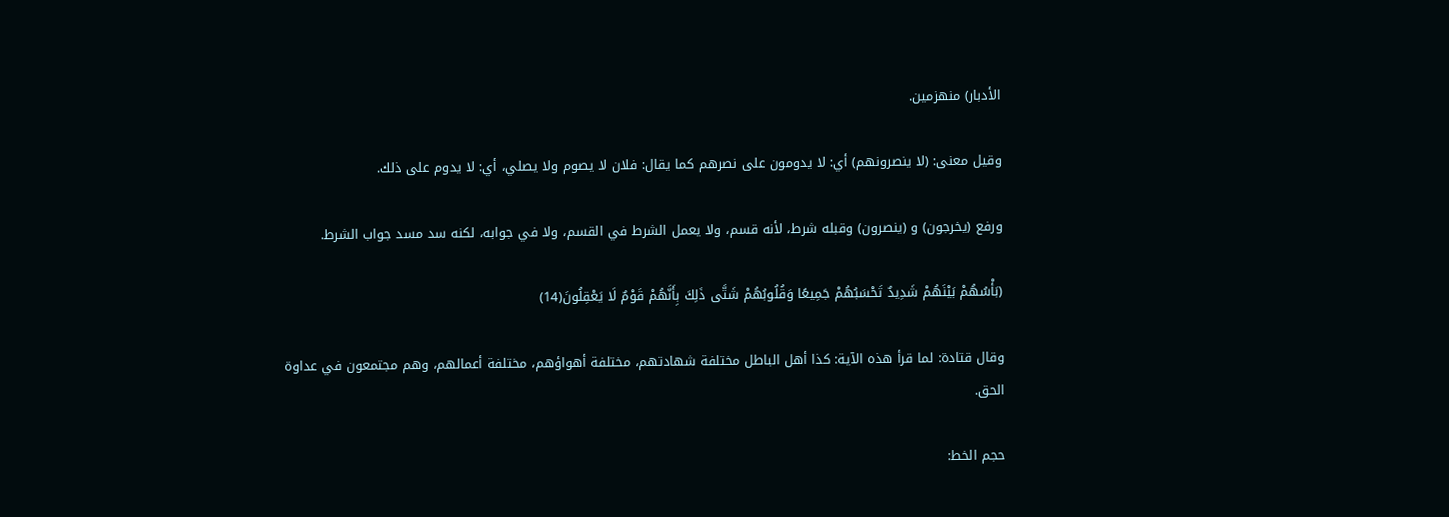الأدبار) منهزمين.

وقيل معنى: (لا ينصرونهم) أي: لا يدومون على نصرهم كما يقال: فلان لا يصوم ولا يصلي، أي: لا يدوم على ذلك.

ورفع (يخرجون) و (ينصرون) وقبله شرط، لأنه قسم، ولا يعمل الشرط في القسم، ولا في جوابه، لكنه سد مسد جواب الشرط.

(بَأْسُهُمْ بَيْنَهُمْ شَدِيدٌ تَحْسَبُهُمْ جَمِيعًا وَقُلُوبُهُمْ شَتَّى ذَلِكَ بِأَنَّهُمْ قَوْمٌ لَا يَعْقِلُونَ(14)

وقال قتادة: لما قرأ هذه الآية: كذا أهل الباطل مختلفة شهادتهم، مختلفة أهواؤهم، مختلفة أعمالهم، وهم مجتمعون في عداوة الحق.

حجم الخط: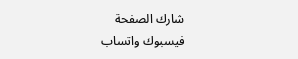شارك الصفحة
فيسبوك واتساب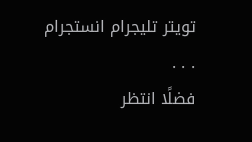تويتر تليجرام انستجرام
. . .
فضلًا انتظر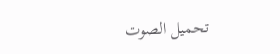تحميل الصوت